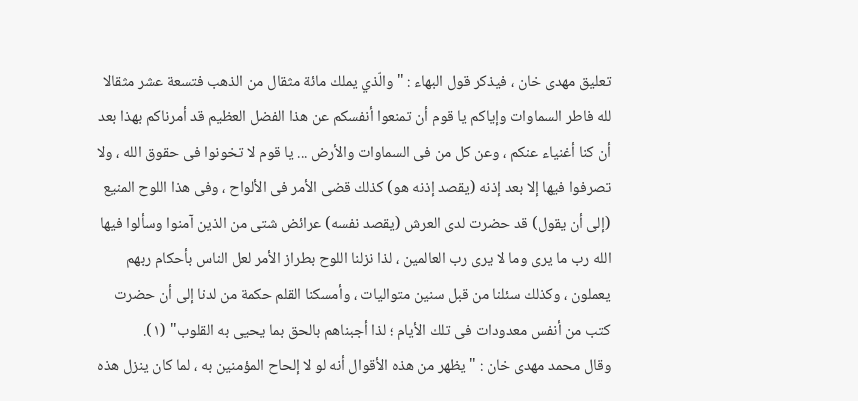تعليق مهدى خان ، فيذكر قول البهاء : " والّذي يملك مائة مثقال من الذهب فتسعة عشر مثقالا لله فاطر السماوات وإياكم يا قوم أن تمنعوا أنفسكم عن هذا الفضل العظيم قد أمرناكم بهذا بعد أن كنا أغنياء عنكم ، وعن كل من فى السماوات والأرض ... يا قوم لا تخونوا فى حقوق الله ، ولا تصرفوا فيها إلا بعد إذنه (يقصد إذنه هو) كذلك قضى الأمر فى الألواح ، وفى هذا اللوح المنيع (إلى أن يقول) قد حضرت لدى العرش (يقصد نفسه) عرائض شتى من الذين آمنوا وسألوا فيها الله رب ما يرى وما لا يرى رب العالمين ، لذا نزلنا اللوح بطراز الأمر لعل الناس بأحكام ربهم يعملون ، وكذلك سئلنا من قبل سنين متواليات ، وأمسكنا القلم حكمة من لدنا إلى أن حضرت كتب من أنفس معدودات فى تلك الأيام ؛ لذا أجبناهم بالحق بما يحيى به القلوب" (١).
وقال محمد مهدى خان : " يظهر من هذه الأقوال أنه لو لا إلحاح المؤمنين به ، لما كان ينزل هذه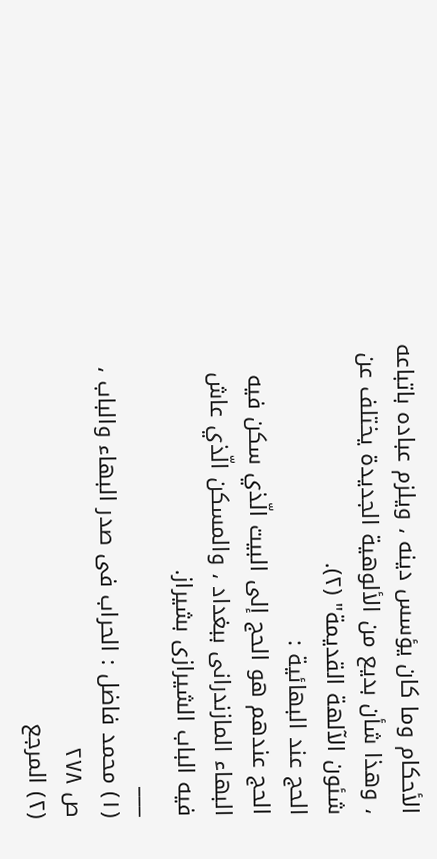الأحكام وما كان يؤسس دينه ، ويلزم عباده باتباعه ، وهذا شأن بديع من الألوهية الجديدة يختلف عن شئون الآلهة القديمة" (٢).
الحج عند البهائية :
الحج عندهم هو الحج إلى البيت الّذي سكن فيه البهاء المازندرانى ببغداد ، والمسكن الّذي عاش فيه الباب الشيرازى بشيراز.
___
(١) محمد فاضل : الحراب فى صدر البهاء والباب ، ص ٢٧٨
(٢) المرجع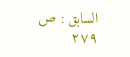السابق : ص ٢٧٩